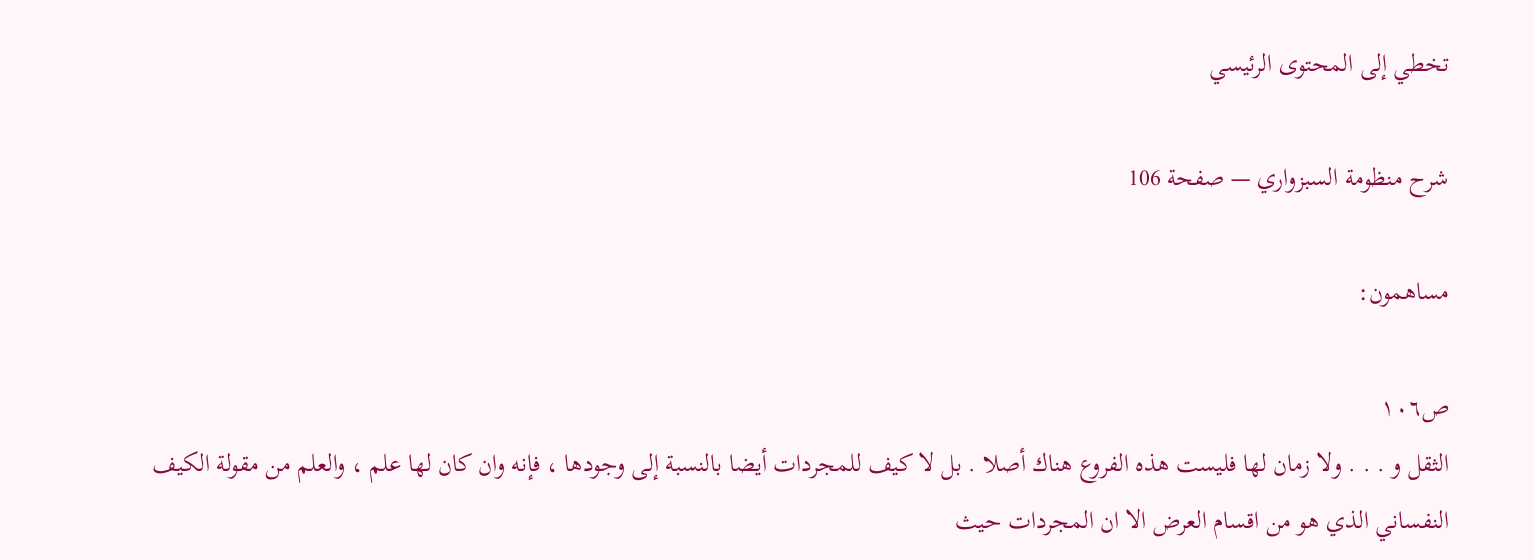تخطي إلى المحتوى الرئيسي

شرح منظومة السبزواري — صفحة 106

مساهمون:

ص١٠٦
الثقل و . . . ولا زمان لها فليست هذه الفروع هناك أصلا . بل لا كيف للمجردات أيضا بالنسبة إلى وجودها ، فإنه وان كان لها علم ، والعلم من مقولة الكيف النفساني الذي هو من اقسام العرض الا ان المجردات حيث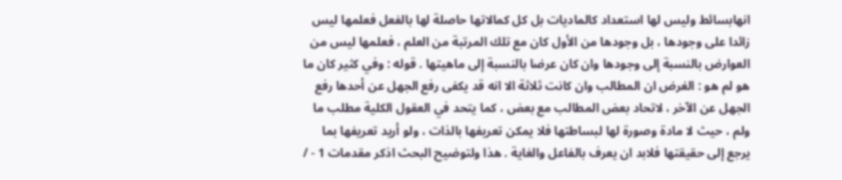انهابسائط وليس لها استعداد كالماديات بل كل كمالاتها حاصلة لها بالفعل فعلمها ليس زائدا على وجودها ، بل وجودها من الأول كان مع تلك المرتبة من العلم ، فعلمها ليس من العوارض بالنسبة إلى وجودها وان كان عرضا بالنسبة إلى ماهيتها . قوله : وفي كثير كان ما هو لم هو : الغرض ان المطالب وان كانت ثلاثة الا انه قد يكفى رفع الجهل عن أحدها رفع الجهل عن الآخر ، لاتحاد بعض المطالب مع بعض ، كما يتحد في العقول الكلية مطلب ما ولم ، حيث لا مادة وصورة لها لبساطتها فلا يمكن تعريفها بالذات ، ولو أريد تعريفها بما يرجع إلى حقيقتها فلابد ان يعرف بالفاعل والغاية . هذا ولتوضيح البحث اذكر مقدمات 1 - /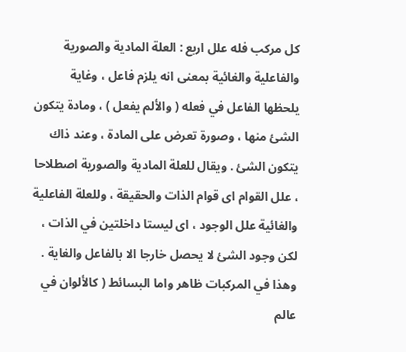كل مركب فله علل اربع : العلة المادية والصورية والفاعلية والغائية بمعنى انه يلزم فاعل ، وغاية يلحظها الفاعل في فعله ( والألم يفعل ) ، ومادة يتكون الشئ منها ، وصورة تعرض على المادة ، وعند ذاك يتكون الشئ . ويقال للعلة المادية والصورية اصطلاحا ، علل القوام اى قوام الذات والحقيقة ، وللعلة الفاعلية والغائية علل الوجود ، اى ليستا داخلتين في الذات ، لكن وجود الشئ لا يحصل خارجا الا بالفاعل والغاية . وهذا في المركبات ظاهر واما البسائط ( كالألوان في عالم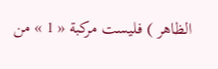الظاهر ) فليست مركبة « 1 » من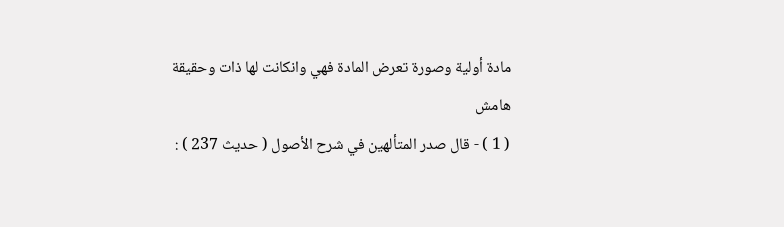مادة أولية وصورة تعرض المادة فهي وانكانت لها ذات وحقيقة
هامش
( 1 ) - قال صدر المتألهين في شرح الأصول ( حديث 237 ) :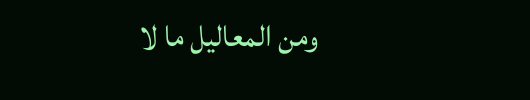ومن المعاليل ما لا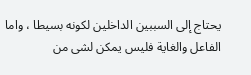يحتاج إلى السببين الداخلين لكونه بسيطا ، واما الفاعل والغاية فليس يمكن لشى من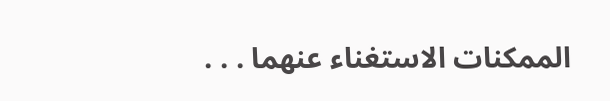الممكنات الاستغناء عنهما . . .